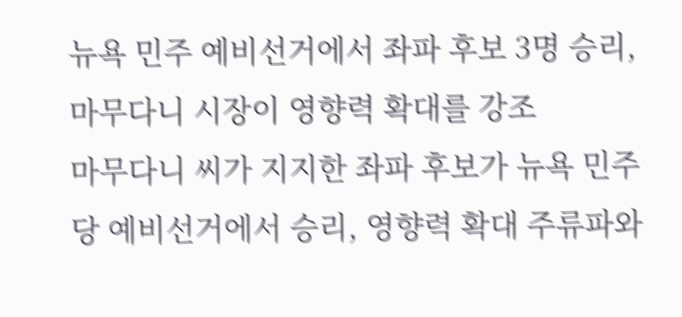뉴욕 민주 예비선거에서 좌파 후보 3명 승리, 마무다니 시장이 영향력 확대를 강조
마무다니 씨가 지지한 좌파 후보가 뉴욕 민주당 예비선거에서 승리, 영향력 확대 주류파와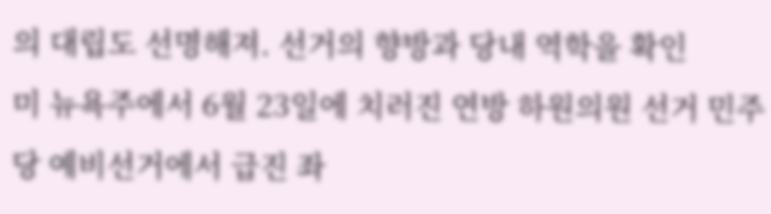의 대립도 선명해져. 선거의 향방과 당내 역학을 확인
미 뉴욕주에서 6월 23일에 치러진 연방 하원의원 선거 민주당 예비선거에서 급진 좌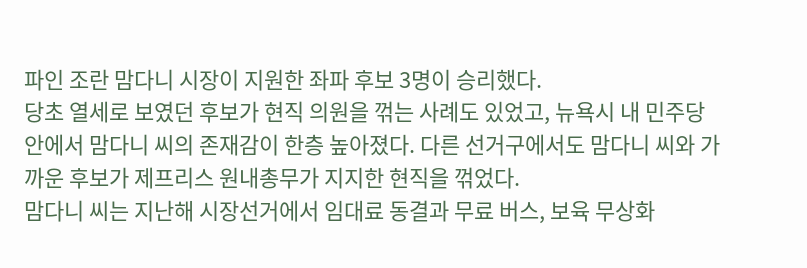파인 조란 맘다니 시장이 지원한 좌파 후보 3명이 승리했다.
당초 열세로 보였던 후보가 현직 의원을 꺾는 사례도 있었고, 뉴욕시 내 민주당 안에서 맘다니 씨의 존재감이 한층 높아졌다. 다른 선거구에서도 맘다니 씨와 가까운 후보가 제프리스 원내총무가 지지한 현직을 꺾었다.
맘다니 씨는 지난해 시장선거에서 임대료 동결과 무료 버스, 보육 무상화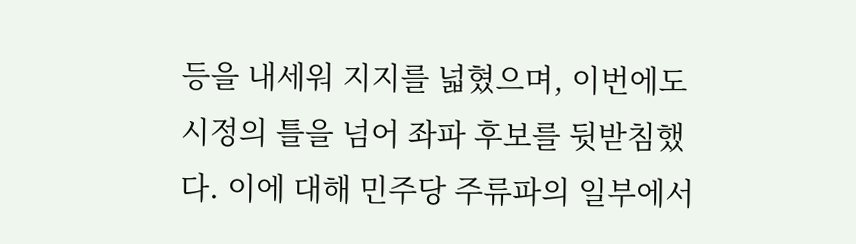등을 내세워 지지를 넓혔으며, 이번에도 시정의 틀을 넘어 좌파 후보를 뒷받침했다. 이에 대해 민주당 주류파의 일부에서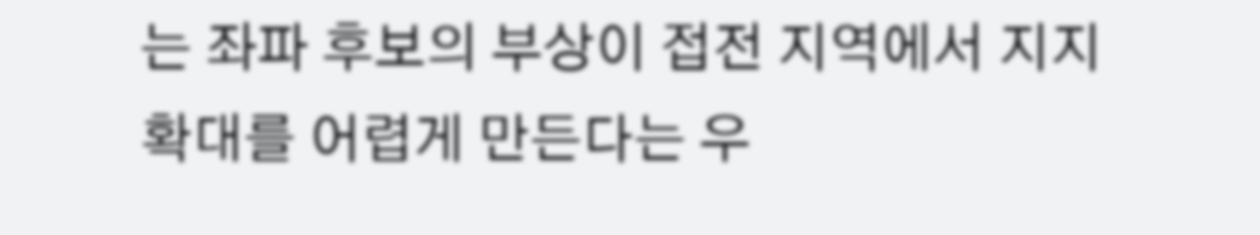는 좌파 후보의 부상이 접전 지역에서 지지 확대를 어렵게 만든다는 우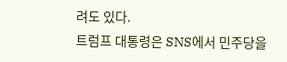려도 있다.
트럼프 대통령은 SNS에서 민주당을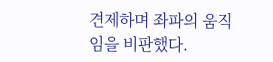견제하며 좌파의 움직임을 비판했다.